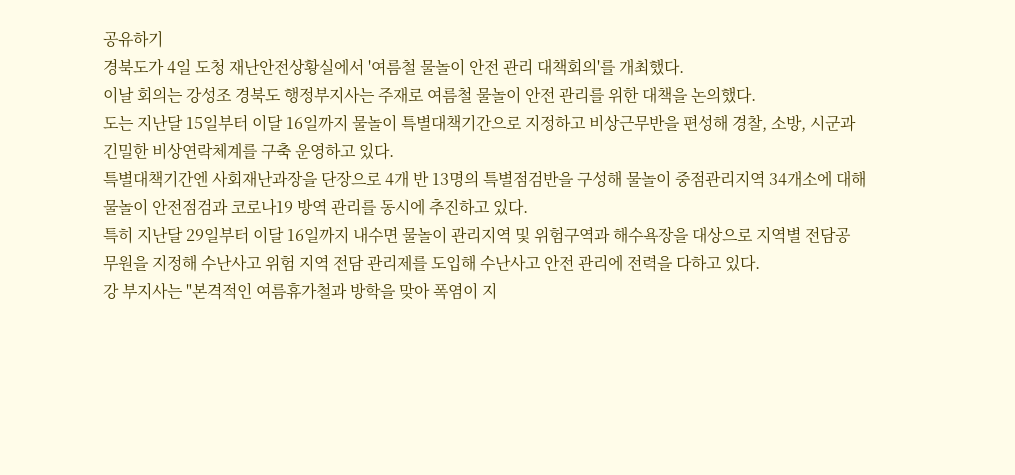공유하기
경북도가 4일 도청 재난안전상황실에서 '여름철 물놀이 안전 관리 대책회의'를 개최했다.
이날 회의는 강성조 경북도 행정부지사는 주재로 여름철 물놀이 안전 관리를 위한 대책을 논의했다.
도는 지난달 15일부터 이달 16일까지 물놀이 특별대책기간으로 지정하고 비상근무반을 편성해 경찰, 소방, 시군과 긴밀한 비상연락체계를 구축 운영하고 있다.
특별대책기간엔 사회재난과장을 단장으로 4개 반 13명의 특별점검반을 구성해 물놀이 중점관리지역 34개소에 대해 물놀이 안전점검과 코로나19 방역 관리를 동시에 추진하고 있다.
특히 지난달 29일부터 이달 16일까지 내수면 물놀이 관리지역 및 위험구역과 해수욕장을 대상으로 지역별 전담공 무원을 지정해 수난사고 위험 지역 전담 관리제를 도입해 수난사고 안전 관리에 전력을 다하고 있다.
강 부지사는 "본격적인 여름휴가철과 방학을 맞아 폭염이 지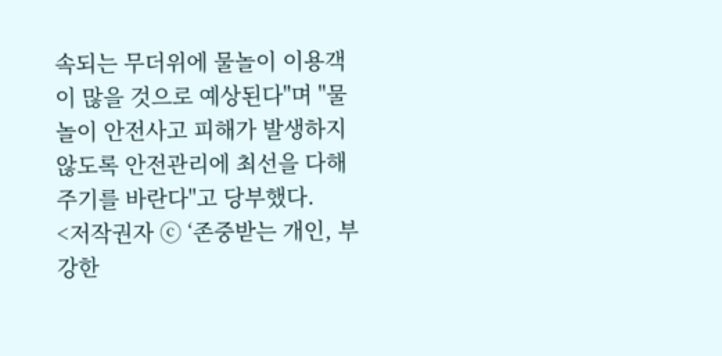속되는 무더위에 물놀이 이용객이 많을 것으로 예상된다"며 "물놀이 안전사고 피해가 발생하지 않도록 안전관리에 최선을 다해주기를 바란다"고 당부했다.
<저작권자 ⓒ ‘존중받는 개인, 부강한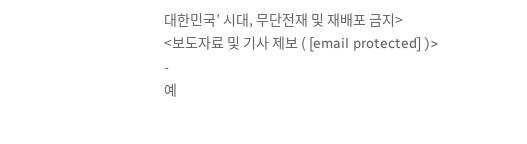대한민국’ 시대, 무단전재 및 재배포 금지>
<보도자료 및 기사 제보 ( [email protected] )>
-
예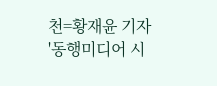천=황재윤 기자
'동행미디어 시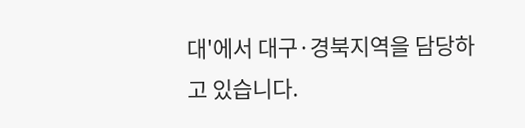대'에서 대구·경북지역을 담당하고 있습니다.